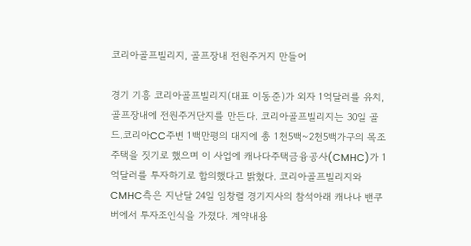코리아골프빌리지, 골프장내 전원주거지 만들어

경기 기흥 코리아골프빌리지(대표 이동준)가 외자 1억달러를 유치, 골프장내에 전원주거단지를 만든다. 코리아골프빌리지는 30일 골드.코리아CC주변 1백만평의 대지에 총 1천5백~2천5백가구의 목조주택을 짓기로 했으며 이 사업에 캐나다주택금융공사(CMHC)가 1억달러를 투자하기로 합의했다고 밝혔다. 코리아골프빌리지와 CMHC측은 지난달 24일 임창렬 경기지사의 참석아래 캐나나 밴쿠버에서 투자조인식을 가졌다. 계약내용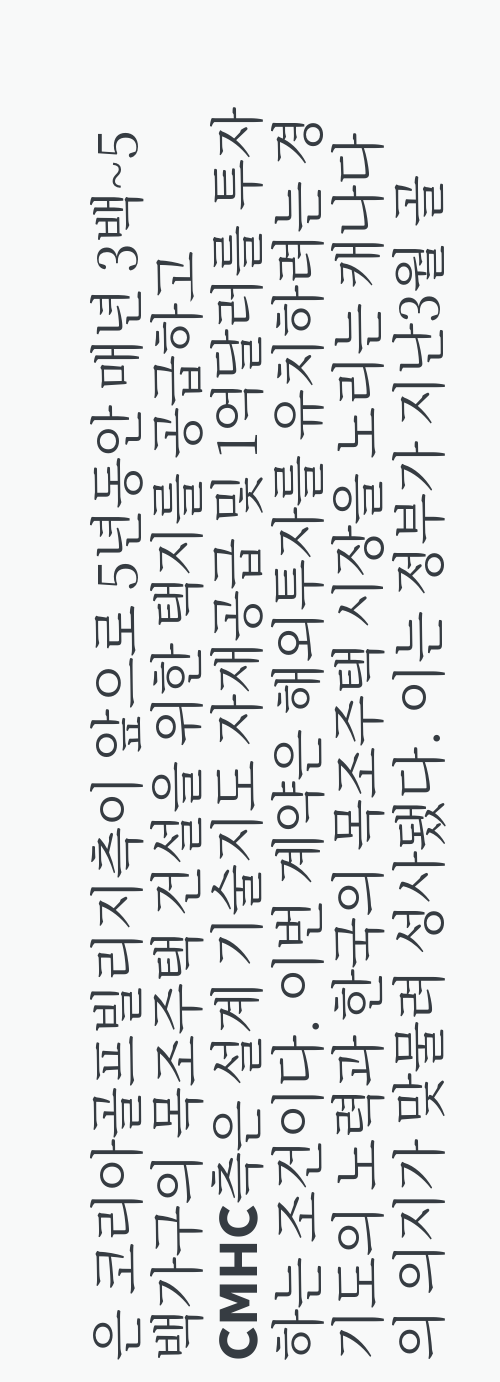은 코리아골프빌리지측이 앞으로 5년동안 매년 3백~5백가구의 목조주택 건설을 위한 택지를 공급하고 CMHC측은 설계 기술지도 자재공급 및 1억달러를 투자하는 조건이다. 이번 계약은 해외투자를 유치하려는 경기도의 노력과 한국의 목조주택 시장을 노리는 캐나다의 의지가 맞물려 성사됐다. 이는 정부가 지난3월 골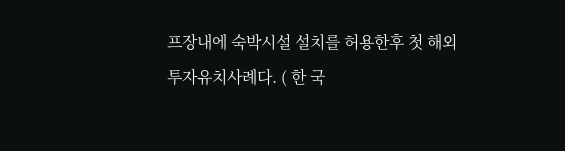프장내에 숙박시설 설치를 허용한후 첫 해외투자유치사례다. ( 한 국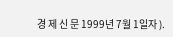경 제 신 문 1999년 7월 1일자 ).